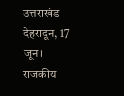उत्तराखंड देहरादून, 17 जून। राजकीय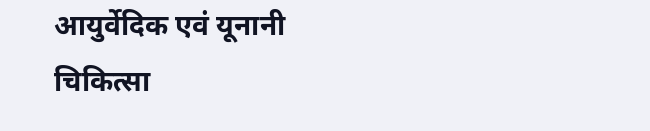आयुर्वेदिक एवं यूनानी चिकित्सा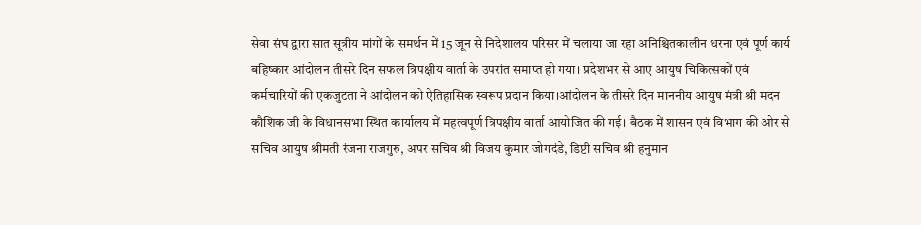सेवा संघ द्वारा सात सूत्रीय मांगों के समर्थन में 15 जून से निदेशालय परिसर में चलाया जा रहा अनिश्चितकालीन धरना एवं पूर्ण कार्य बहिष्कार आंदोलन तीसरे दिन सफल त्रिपक्षीय वार्ता के उपरांत समाप्त हो गया। प्रदेशभर से आए आयुष चिकित्सकों एवं कर्मचारियों की एकजुटता ने आंदोलन को ऐतिहासिक स्वरूप प्रदान किया।आंदोलन के तीसरे दिन माननीय आयुष मंत्री श्री मदन कौशिक जी के विधानसभा स्थित कार्यालय में महत्वपूर्ण त्रिपक्षीय वार्ता आयोजित की गई। बैठक में शासन एवं विभाग की ओर से सचिव आयुष श्रीमती रंजना राजगुरु, अपर सचिव श्री विजय कुमार जोगदंडे, डिप्टी सचिव श्री हनुमान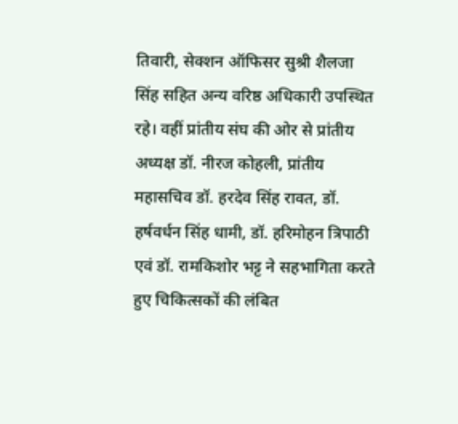तिवारी, सेक्शन ऑफिसर सुश्री शैलजा सिंह सहित अन्य वरिष्ठ अधिकारी उपस्थित रहे। वहीं प्रांतीय संघ की ओर से प्रांतीय अध्यक्ष डॉ. नीरज कोहली, प्रांतीय महासचिव डॉ. हरदेव सिंह रावत, डॉ. हर्षवर्धन सिंह धामी, डॉ. हरिमोहन त्रिपाठी एवं डॉ. रामकिशोर भट्ट ने सहभागिता करते हुए चिकित्सकों की लंबित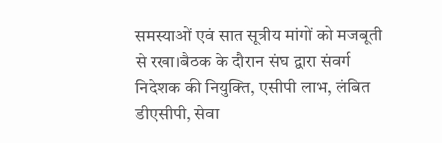समस्याओं एवं सात सूत्रीय मांगों को मजबूती से रखा।बैठक के दौरान संघ द्वारा संवर्ग निदेशक की नियुक्ति, एसीपी लाभ, लंबित डीएसीपी, सेवा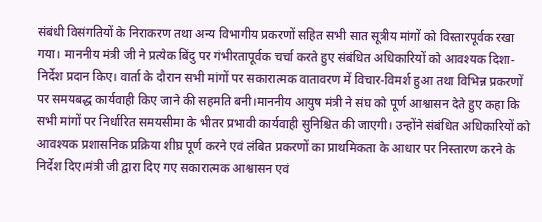संबंधी विसंगतियों के निराकरण तथा अन्य विभागीय प्रकरणों सहित सभी सात सूत्रीय मांगों को विस्तारपूर्वक रखा गया। माननीय मंत्री जी ने प्रत्येक बिंदु पर गंभीरतापूर्वक चर्चा करते हुए संबंधित अधिकारियों को आवश्यक दिशा-निर्देश प्रदान किए। वार्ता के दौरान सभी मांगों पर सकारात्मक वातावरण में विचार-विमर्श हुआ तथा विभिन्न प्रकरणों पर समयबद्ध कार्यवाही किए जाने की सहमति बनी।माननीय आयुष मंत्री ने संघ को पूर्ण आश्वासन देते हुए कहा कि सभी मांगों पर निर्धारित समयसीमा के भीतर प्रभावी कार्यवाही सुनिश्चित की जाएगी। उन्होंने संबंधित अधिकारियों को आवश्यक प्रशासनिक प्रक्रिया शीघ्र पूर्ण करने एवं लंबित प्रकरणों का प्राथमिकता के आधार पर निस्तारण करने के निर्देश दिए।मंत्री जी द्वारा दिए गए सकारात्मक आश्वासन एवं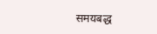समयबद्ध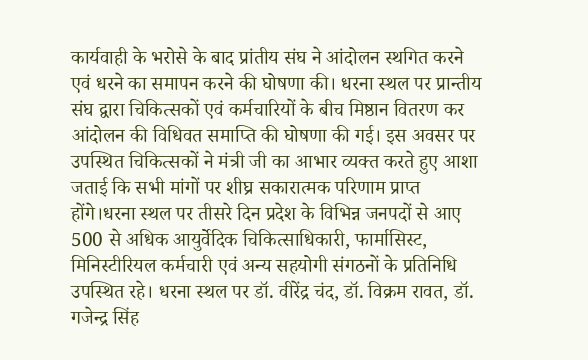कार्यवाही के भरोसे के बाद प्रांतीय संघ ने आंदोलन स्थगित करने एवं धरने का समापन करने की घोषणा की। धरना स्थल पर प्रान्तीय संघ द्वारा चिकित्सकों एवं कर्मचारियों के बीच मिष्ठान वितरण कर आंदोलन की विधिवत समाप्ति की घोषणा की गई। इस अवसर पर उपस्थित चिकित्सकों ने मंत्री जी का आभार व्यक्त करते हुए आशा जताई कि सभी मांगों पर शीघ्र सकारात्मक परिणाम प्राप्त होंगे।धरना स्थल पर तीसरे दिन प्रदेश के विभिन्न जनपदों से आए 500 से अधिक आयुर्वेदिक चिकित्साधिकारी, फार्मासिस्ट, मिनिस्टीरियल कर्मचारी एवं अन्य सहयोगी संगठनों के प्रतिनिधि उपस्थित रहे। धरना स्थल पर डॉ. वीरेंद्र चंद, डॉ. विक्रम रावत, डॉ. गजेन्द्र सिंह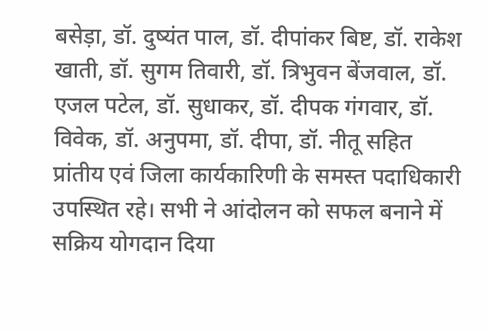बसेड़ा, डॉ. दुष्यंत पाल, डॉ. दीपांकर बिष्ट, डॉ. राकेश खाती, डॉ. सुगम तिवारी, डॉ. त्रिभुवन बेंजवाल, डॉ. एजल पटेल, डॉ. सुधाकर, डॉ. दीपक गंगवार, डॉ. विवेक, डॉ. अनुपमा, डॉ. दीपा, डॉ. नीतू सहित प्रांतीय एवं जिला कार्यकारिणी के समस्त पदाधिकारी उपस्थित रहे। सभी ने आंदोलन को सफल बनाने में सक्रिय योगदान दिया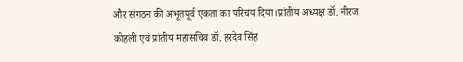और संगठन की अभूतपूर्व एकता का परिचय दिया।प्रांतीय अध्यक्ष डॉ. नीरज कोहली एवं प्रांतीय महासचिव डॉ. हरदेव सिंह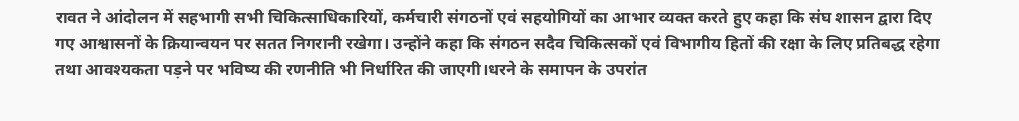रावत ने आंदोलन में सहभागी सभी चिकित्साधिकारियों, कर्मचारी संगठनों एवं सहयोगियों का आभार व्यक्त करते हुए कहा कि संघ शासन द्वारा दिए गए आश्वासनों के क्रियान्वयन पर सतत निगरानी रखेगा। उन्होंने कहा कि संगठन सदैव चिकित्सकों एवं विभागीय हितों की रक्षा के लिए प्रतिबद्ध रहेगा तथा आवश्यकता पड़ने पर भविष्य की रणनीति भी निर्धारित की जाएगी।धरने के समापन के उपरांत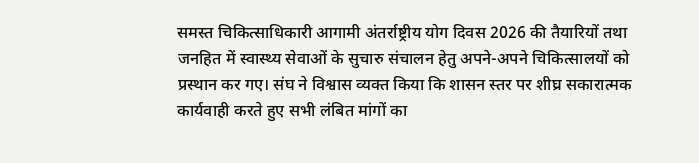समस्त चिकित्साधिकारी आगामी अंतर्राष्ट्रीय योग दिवस 2026 की तैयारियों तथा जनहित में स्वास्थ्य सेवाओं के सुचारु संचालन हेतु अपने-अपने चिकित्सालयों को प्रस्थान कर गए। संघ ने विश्वास व्यक्त किया कि शासन स्तर पर शीघ्र सकारात्मक कार्यवाही करते हुए सभी लंबित मांगों का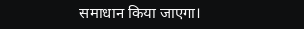समाधान किया जाएगा।